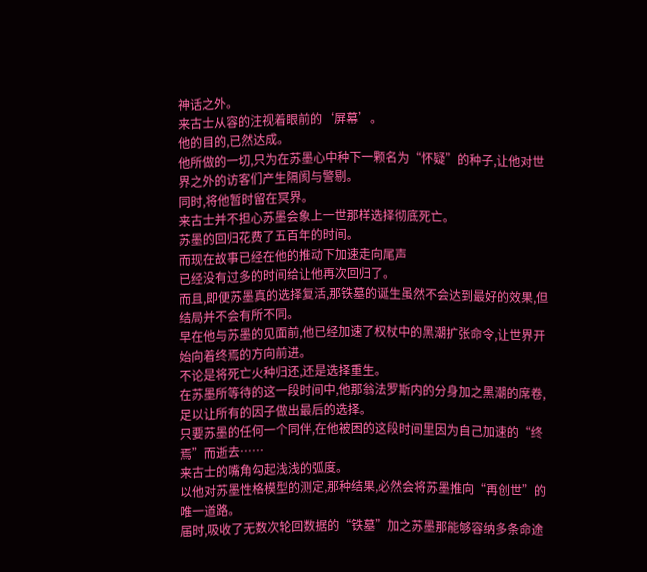神话之外。
来古士从容的注视着眼前的‘屏幕’。
他的目的,已然达成。
他所做的一切,只为在苏墨心中种下一颗名为“怀疑”的种子,让他对世界之外的访客们产生隔阂与警剔。
同时,将他暂时留在冥界。
来古士并不担心苏墨会象上一世那样选择彻底死亡。
苏墨的回归花费了五百年的时间。
而现在故事已经在他的推动下加速走向尾声
已经没有过多的时间给让他再次回归了。
而且,即便苏墨真的选择复活,那铁墓的诞生虽然不会达到最好的效果,但结局并不会有所不同。
早在他与苏墨的见面前,他已经加速了权杖中的黑潮扩张命令,让世界开始向着终焉的方向前进。
不论是将死亡火种归还,还是选择重生。
在苏墨所等待的这一段时间中,他那翁法罗斯内的分身加之黑潮的席卷,足以让所有的因子做出最后的选择。
只要苏墨的任何一个同伴,在他被困的这段时间里因为自己加速的“终焉”而逝去……
来古士的嘴角勾起浅浅的弧度。
以他对苏墨性格模型的测定,那种结果,必然会将苏墨推向“再创世”的唯一道路。
届时,吸收了无数次轮回数据的“铁墓”加之苏墨那能够容纳多条命途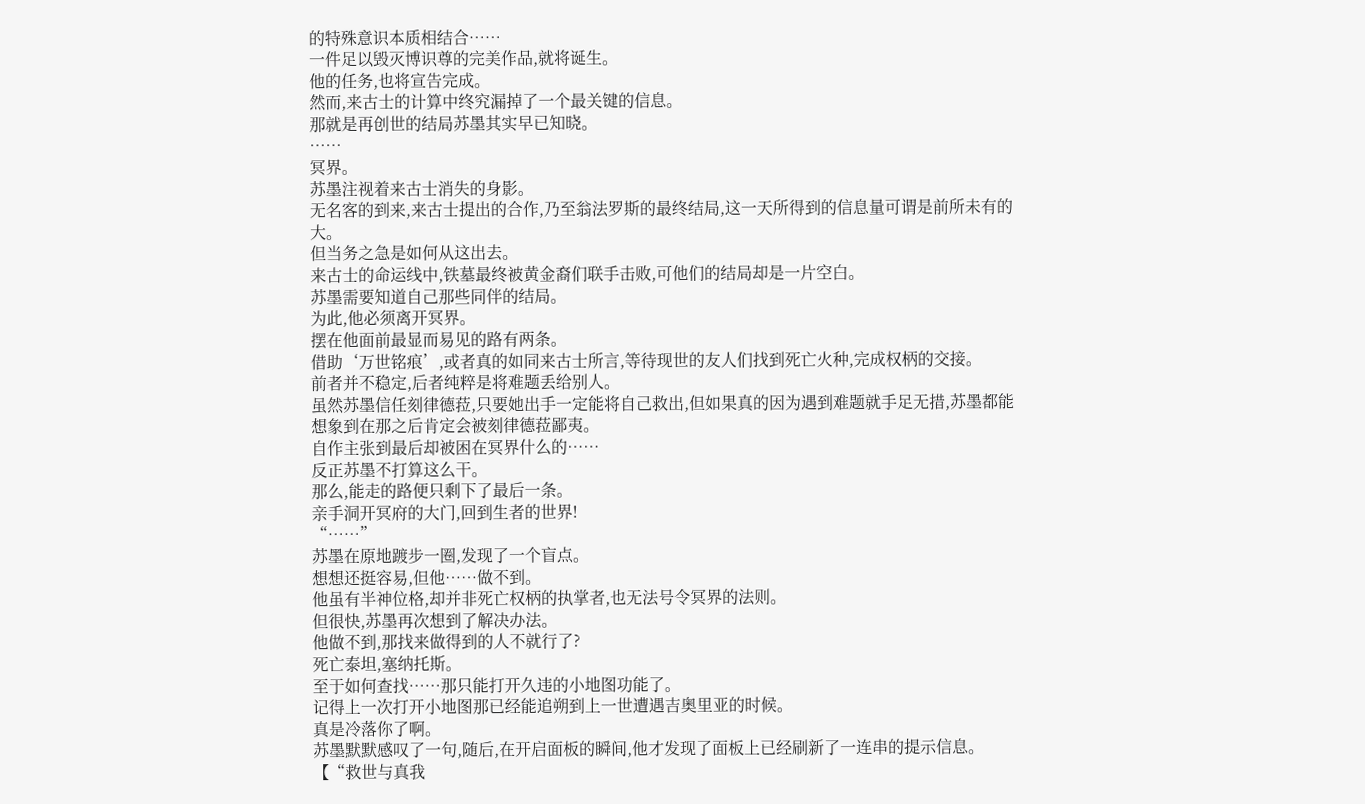的特殊意识本质相结合……
一件足以毁灭博识尊的完美作品,就将诞生。
他的任务,也将宣告完成。
然而,来古士的计算中终究漏掉了一个最关键的信息。
那就是再创世的结局苏墨其实早已知晓。
……
冥界。
苏墨注视着来古士消失的身影。
无名客的到来,来古士提出的合作,乃至翁法罗斯的最终结局,这一天所得到的信息量可谓是前所未有的大。
但当务之急是如何从这出去。
来古士的命运线中,铁墓最终被黄金裔们联手击败,可他们的结局却是一片空白。
苏墨需要知道自己那些同伴的结局。
为此,他必须离开冥界。
摆在他面前最显而易见的路有两条。
借助‘万世铭痕’,或者真的如同来古士所言,等待现世的友人们找到死亡火种,完成权柄的交接。
前者并不稳定,后者纯粹是将难题丢给别人。
虽然苏墨信任刻律德菈,只要她出手一定能将自己救出,但如果真的因为遇到难题就手足无措,苏墨都能想象到在那之后肯定会被刻律德菈鄙夷。
自作主张到最后却被困在冥界什么的……
反正苏墨不打算这么干。
那么,能走的路便只剩下了最后一条。
亲手洞开冥府的大门,回到生者的世界!
“……”
苏墨在原地踱步一圈,发现了一个盲点。
想想还挺容易,但他……做不到。
他虽有半神位格,却并非死亡权柄的执掌者,也无法号令冥界的法则。
但很快,苏墨再次想到了解决办法。
他做不到,那找来做得到的人不就行了?
死亡泰坦,塞纳托斯。
至于如何查找……那只能打开久违的小地图功能了。
记得上一次打开小地图那已经能追朔到上一世遭遇吉奥里亚的时候。
真是冷落你了啊。
苏墨默默感叹了一句,随后,在开启面板的瞬间,他才发现了面板上已经刷新了一连串的提示信息。
【“救世与真我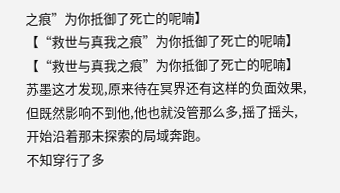之痕”为你抵御了死亡的呢喃】
【“救世与真我之痕”为你抵御了死亡的呢喃】
【“救世与真我之痕”为你抵御了死亡的呢喃】
苏墨这才发现,原来待在冥界还有这样的负面效果,
但既然影响不到他,他也就没管那么多,摇了摇头,开始沿着那未探索的局域奔跑。
不知穿行了多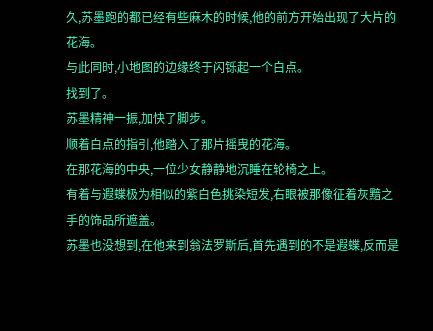久,苏墨跑的都已经有些麻木的时候,他的前方开始出现了大片的花海。
与此同时,小地图的边缘终于闪铄起一个白点。
找到了。
苏墨精神一振,加快了脚步。
顺着白点的指引,他踏入了那片摇曳的花海。
在那花海的中央,一位少女静静地沉睡在轮椅之上。
有着与遐蝶极为相似的紫白色挑染短发,右眼被那像征着灰黯之手的饰品所遮盖。
苏墨也没想到,在他来到翁法罗斯后,首先遇到的不是遐蝶,反而是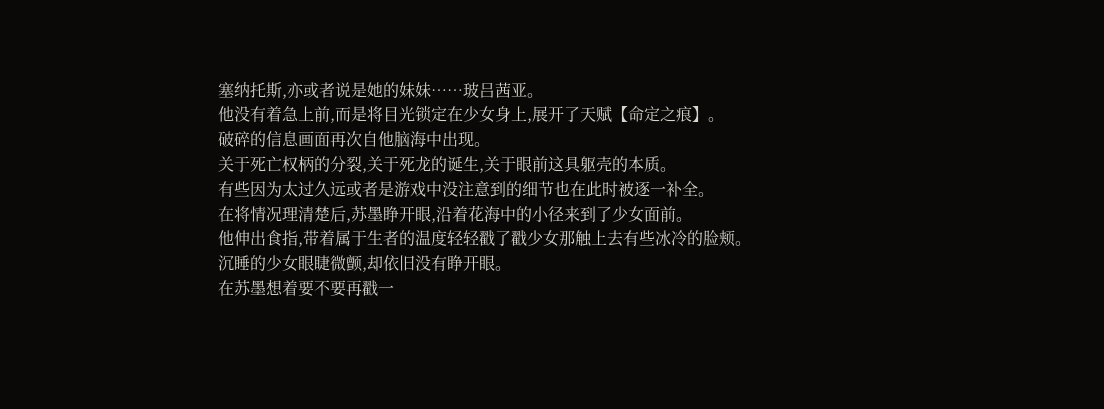塞纳托斯,亦或者说是她的妹妹……玻吕茜亚。
他没有着急上前,而是将目光锁定在少女身上,展开了天赋【命定之痕】。
破碎的信息画面再次自他脑海中出现。
关于死亡权柄的分裂,关于死龙的诞生,关于眼前这具躯壳的本质。
有些因为太过久远或者是游戏中没注意到的细节也在此时被逐一补全。
在将情况理清楚后,苏墨睁开眼,沿着花海中的小径来到了少女面前。
他伸出食指,带着属于生者的温度轻轻戳了戳少女那触上去有些冰冷的脸颊。
沉睡的少女眼睫微颤,却依旧没有睁开眼。
在苏墨想着要不要再戳一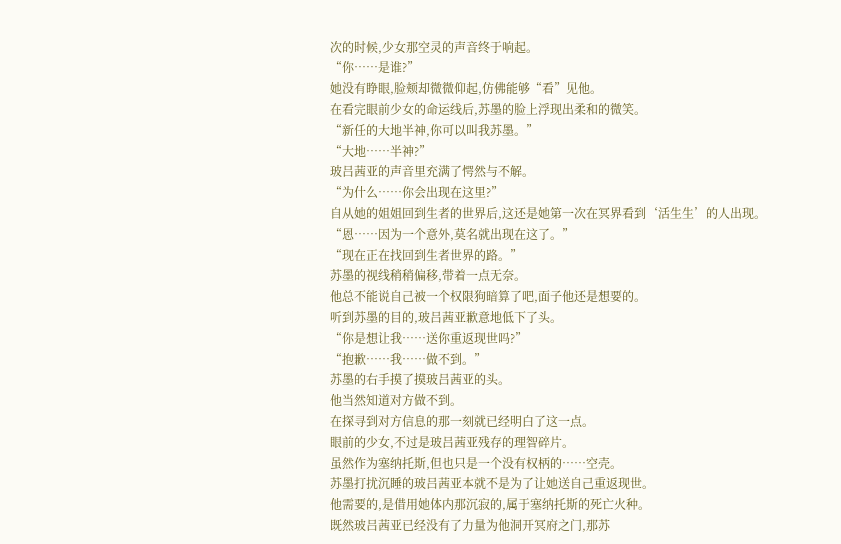次的时候,少女那空灵的声音终于响起。
“你……是谁?”
她没有睁眼,脸颊却微微仰起,仿佛能够“看”见他。
在看完眼前少女的命运线后,苏墨的脸上浮现出柔和的微笑。
“新任的大地半神,你可以叫我苏墨。”
“大地……半神?”
玻吕茜亚的声音里充满了愕然与不解。
“为什么……你会出现在这里?”
自从她的姐姐回到生者的世界后,这还是她第一次在冥界看到‘活生生’的人出现。
“恩……因为一个意外,莫名就出现在这了。”
“现在正在找回到生者世界的路。”
苏墨的视线稍稍偏移,带着一点无奈。
他总不能说自己被一个权限狗暗算了吧,面子他还是想要的。
听到苏墨的目的,玻吕茜亚歉意地低下了头。
“你是想让我……送你重返现世吗?”
“抱歉……我……做不到。”
苏墨的右手摸了摸玻吕茜亚的头。
他当然知道对方做不到。
在探寻到对方信息的那一刻就已经明白了这一点。
眼前的少女,不过是玻吕茜亚残存的理智碎片。
虽然作为塞纳托斯,但也只是一个没有权柄的……空壳。
苏墨打扰沉睡的玻吕茜亚本就不是为了让她送自己重返现世。
他需要的,是借用她体内那沉寂的,属于塞纳托斯的死亡火种。
既然玻吕茜亚已经没有了力量为他洞开冥府之门,那苏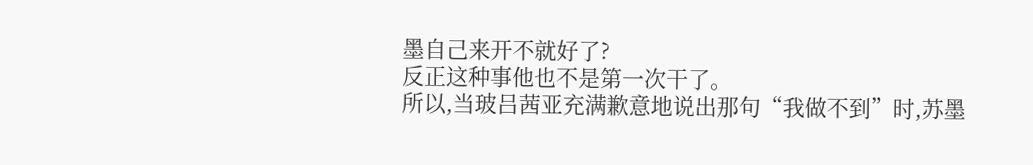墨自己来开不就好了?
反正这种事他也不是第一次干了。
所以,当玻吕茜亚充满歉意地说出那句“我做不到”时,苏墨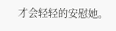才会轻轻的安慰她。